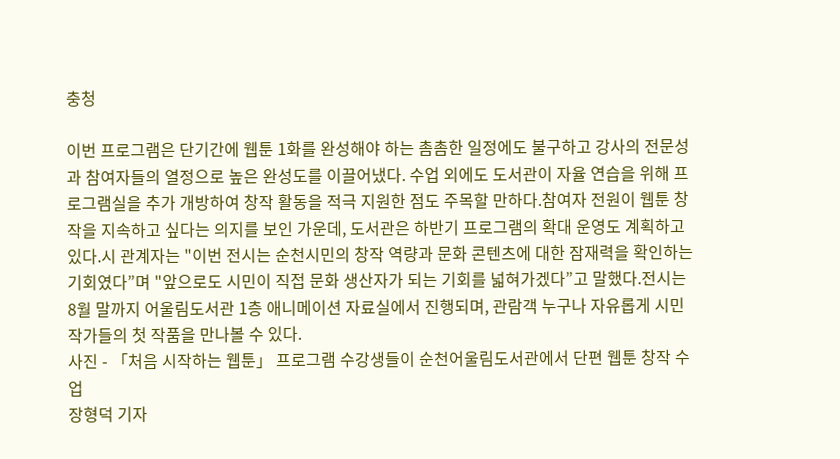충청

이번 프로그램은 단기간에 웹툰 1화를 완성해야 하는 촘촘한 일정에도 불구하고 강사의 전문성과 참여자들의 열정으로 높은 완성도를 이끌어냈다. 수업 외에도 도서관이 자율 연습을 위해 프로그램실을 추가 개방하여 창작 활동을 적극 지원한 점도 주목할 만하다.참여자 전원이 웹툰 창작을 지속하고 싶다는 의지를 보인 가운데, 도서관은 하반기 프로그램의 확대 운영도 계획하고 있다.시 관계자는 "이번 전시는 순천시민의 창작 역량과 문화 콘텐츠에 대한 잠재력을 확인하는 기회였다”며 "앞으로도 시민이 직접 문화 생산자가 되는 기회를 넓혀가겠다”고 말했다.전시는 8월 말까지 어울림도서관 1층 애니메이션 자료실에서 진행되며, 관람객 누구나 자유롭게 시민 작가들의 첫 작품을 만나볼 수 있다.
사진 - 「처음 시작하는 웹툰」 프로그램 수강생들이 순천어울림도서관에서 단편 웹툰 창작 수업
장형덕 기자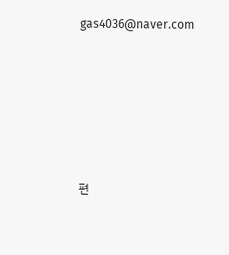gas4036@naver.com






편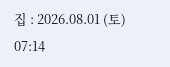집 : 2026.08.01 (토) 07:14